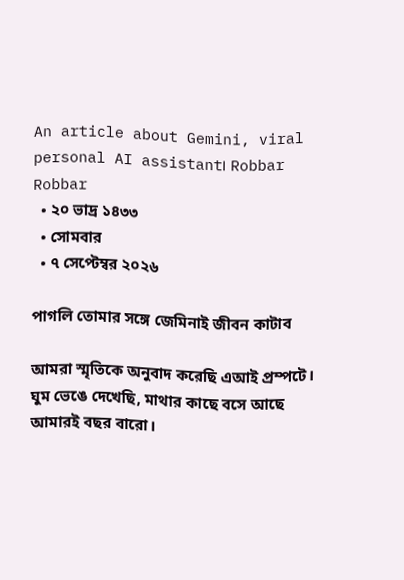An article about Gemini, viral personal AI assistant। Robbar
Robbar
  • ২০ ভাদ্র ১৪৩৩
  • সোমবার
  • ৭ সেপ্টেম্বর ২০২৬

পাগলি তোমার সঙ্গে জেমিনাই জীবন কাটাব

আমরা স্মৃতিকে অনুবাদ করেছি এআই প্রম্পটে। ঘুম ভেঙে দেখেছি, মাথার কাছে বসে আছে আমারই বছর বারো।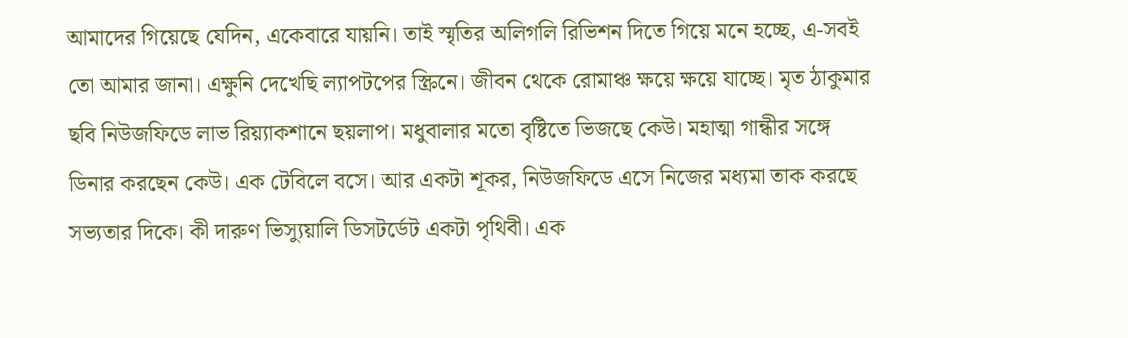আমাদের গিয়েছে যেদিন, একেবারে যায়নি। তাই স্মৃতির অলিগলি রিভিশন দিতে গিয়ে মনে হচ্ছে, এ-সবই তো আমার জানা। এক্ষুনি দেখেছি ল্যাপটপের স্ক্রিনে। জীবন থেকে রোমাঞ্চ ক্ষয়ে ক্ষয়ে যাচ্ছে। মৃত ঠাকুমার ছবি নিউজফিডে লাভ রিয়্যাকশানে ছয়লাপ। মধুবালার মতো বৃষ্টিতে ভিজছে কেউ। মহাত্মা গান্ধীর সঙ্গে ডিনার করছেন কেউ। এক টেবিলে বসে। আর একটা শূকর, নিউজফিডে এসে নিজের মধ্যমা তাক করছে সভ্যতার দিকে। কী দারুণ ভিস্যুয়ালি ডিসটর্ডেট একটা পৃথিবী। এক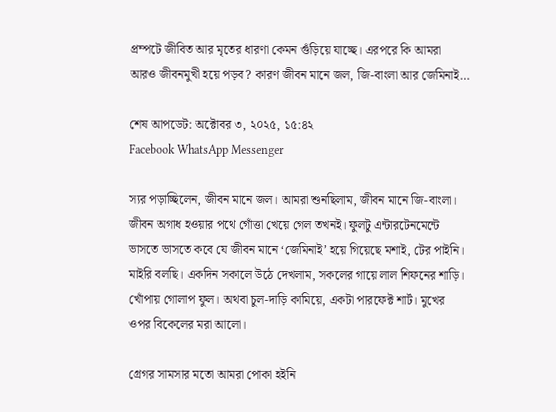প্রম্পটে জীবিত আর মৃতের ধারণা কেমন গুঁড়িয়ে যাচ্ছে। এরপরে কি আমরা আরও জীবনমুখী হয়ে পড়ব? কারণ জীবন মানে জল, জি-বাংলা আর জেমিনাই…

শেষ আপডেট: অক্টোবর ৩, ২০২৫, ১৫:৪২
Facebook WhatsApp Messenger

স্যর পড়াচ্ছিলেন, জীবন মানে জল। আমরা শুনছিলাম, জীবন মানে জি-বাংলা। জীবন অগাধ হওয়ার পথে গোঁত্তা খেয়ে গেল তখনই। ফুলটু এন্টারটেনমেন্টে ভাসতে ভাসতে কবে যে জীবন মানে ‘জেমিনাই’ হয়ে গিয়েছে মশাই, টের পাইনি। মাইরি বলছি। একদিন সকালে উঠে দেখলাম, সকলের গায়ে লাল শিফনের শাড়ি। খোঁপায় গোলাপ ফুল। অথবা চুল-দাড়ি কামিয়ে, একটা পারফেক্ট শার্ট। মুখের ওপর বিকেলের মরা আলো।

গ্রেগর সামসার মতো আমরা পোকা হইনি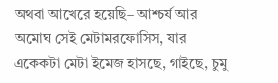অথবা আখেরে হয়েছি– আশ্চর্য আর অমোঘ সেই মেটামরফোসিস, যার একেকটা মেটা ইমেজ হাসছে, গাইছে, চুমু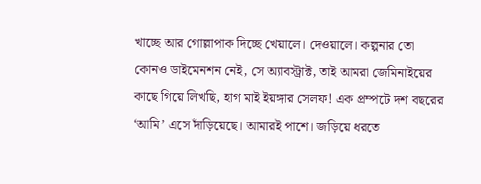খাচ্ছে আর গোল্লাপাক দিচ্ছে খেয়ালে। দেওয়ালে। কল্পনার তো কোনও ডাইমেনশন নেই, সে অ্যাবস্ট্রাক্ট, তাই আমরা জেমিনাইয়ের কাছে গিয়ে লিখছি, হাগ মাই ইয়ঙ্গার সেলফ! এক প্রম্পটে দশ বছরের ‘আমি’ এসে দাঁড়িয়েছে। আমারই পাশে। জড়িয়ে ধরতে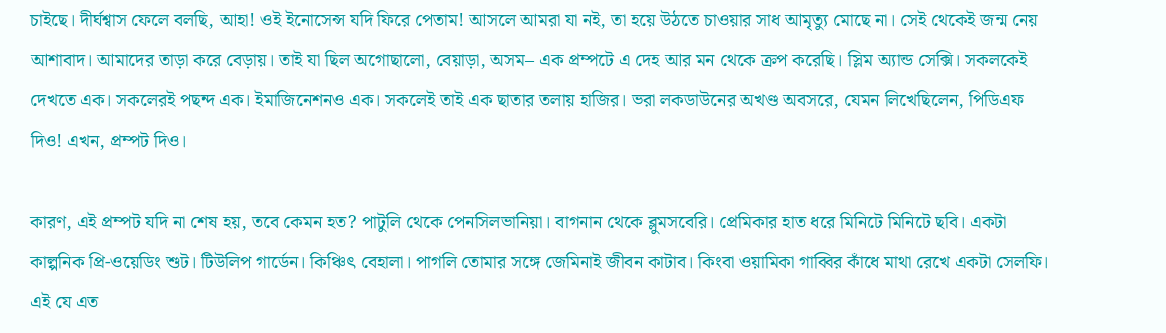চাইছে। দীর্ঘশ্বাস ফেলে বলছি, আহা! ওই ইনোসেন্স যদি ফিরে পেতাম! আসলে আমরা যা নই, তা হয়ে উঠতে চাওয়ার সাধ আমৃত্যু মোছে না। সেই থেকেই জন্ম নেয় আশাবাদ। আমাদের তাড়া করে বেড়ায়। তাই যা ছিল অগোছালো, বেয়াড়া, অসম– এক প্রম্পটে এ দেহ আর মন থেকে ক্রপ করেছি। স্লিম অ্যান্ড সেক্সি। সকলকেই দেখতে এক। সকলেরই পছন্দ এক। ইমাজিনেশনও এক। সকলেই তাই এক ছাতার তলায় হাজির। ভরা লকডাউনের অখণ্ড অবসরে, যেমন লিখেছিলেন, পিডিএফ দিও! এখন, প্রম্পট দিও।

কারণ, এই প্রম্পট যদি না শেষ হয়, তবে কেমন হত? পাটুলি থেকে পেনসিলভানিয়া। বাগনান থেকে ব্লুমসবেরি। প্রেমিকার হাত ধরে মিনিটে মিনিটে ছবি। একটা কাল্পনিক প্রি-ওয়েডিং শুট। টিউলিপ গার্ডেন। কিঞ্চিৎ বেহালা। পাগলি তোমার সঙ্গে জেমিনাই জীবন কাটাব। কিংবা ওয়ামিকা গাব্বির কাঁধে মাথা রেখে একটা সেলফি। এই যে এত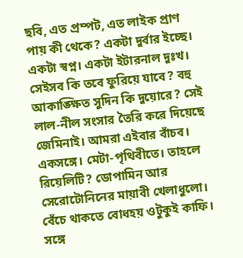ছবি, এত প্রম্পট, এত লাইক প্রাণ পায় কী থেকে? একটা দুর্বার ইচ্ছে। একটা স্বপ্ন। একটা ইটারনাল দুঃখ। সেইসব কি তবে ফুরিয়ে যাবে? বহু আকাঙ্ক্ষিত সুদিন কি দুয়োরে? সেই লাল-নীল সংসার তৈরি করে দিয়েছে জেমিনাই। আমরা এইবার বাঁচব। একসঙ্গে। মেটা-পৃথিবীতে। তাহলে রিয়েলিটি? ডোপামিন আর সেরোটোনিনের মায়াবী খেলাধুলো। বেঁচে থাকতে বোধহয় ওটুকুই কাফি। সঙ্গে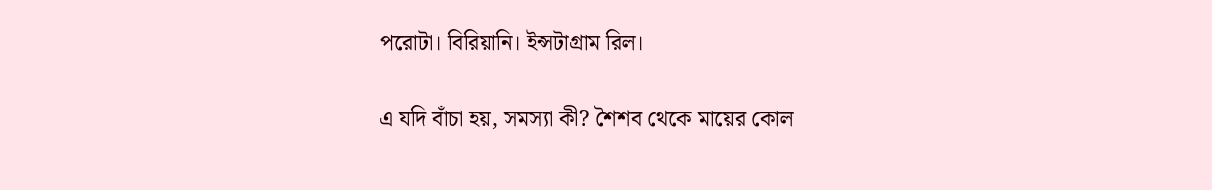পরোটা। বিরিয়ানি। ইন্সটাগ্রাম রিল।

এ যদি বাঁচা হয়, সমস্যা কী? শৈশব থেকে মায়ের কোল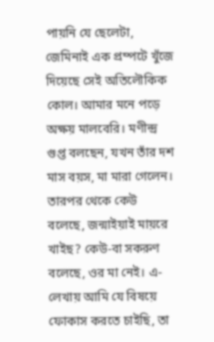পায়নি যে ছেলেটা, জেমিনাই এক প্রম্পটে খুঁজে দিয়েছে সেই অতিলৌকিক কোল। আমার মনে পড়ে অক্ষয় মালবেরি। মণীন্দ্র গুপ্ত বলছেন, যখন তাঁর দশ মাস বয়স, মা মারা গেলেন। তারপর থেকে কেউ বলেছে, জন্মাইয়াই মায়রে খাইছ? কেউ-বা সকরুণ বলেছে, ওর মা নেই। এ-লেখায় আমি যে বিষয়ে ফোকাস করতে চাইছি, তা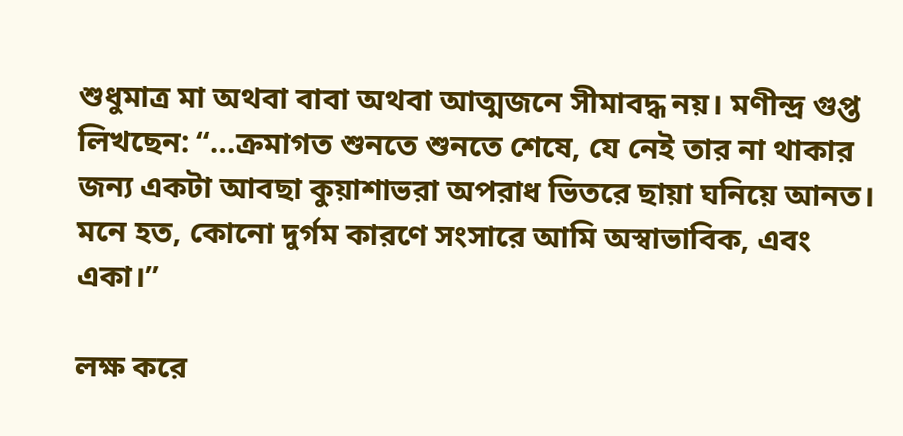শুধুমাত্র মা অথবা বাবা অথবা আত্মজনে সীমাবদ্ধ নয়। মণীন্দ্র গুপ্ত লিখছেন: “…ক্রমাগত শুনতে শুনতে শেষে, যে নেই তার না থাকার জন্য একটা আবছা কুয়াশাভরা অপরাধ ভিতরে ছায়া ঘনিয়ে আনত। মনে হত, কোনো দুর্গম কারণে সংসারে আমি অস্বাভাবিক, এবং একা।”

লক্ষ করে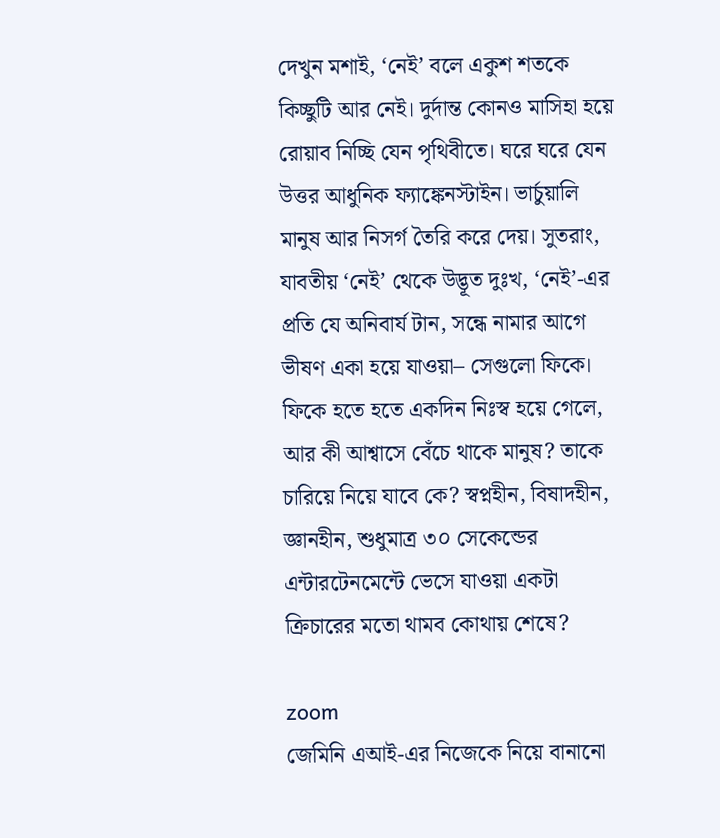দেখুন মশাই, ‘নেই’ বলে একুশ শতকে কিচ্ছুটি আর নেই। দুর্দান্ত কোনও মাসিহা হয়ে রোয়াব নিচ্ছি যেন পৃথিবীতে। ঘরে ঘরে যেন উত্তর আধুনিক ফ্যাঙ্কেনস্টাইন। ভার্চুয়ালি মানুষ আর নিসর্গ তৈরি করে দেয়। সুতরাং, যাবতীয় ‘নেই’ থেকে উদ্ভূত দুঃখ, ‘নেই’-এর প্রতি যে অনিবার্য টান, সন্ধে নামার আগে ভীষণ একা হয়ে যাওয়া– সেগুলো ফিকে। ফিকে হতে হতে একদিন নিঃস্ব হয়ে গেলে, আর কী আশ্বাসে বেঁচে থাকে মানুষ? তাকে চারিয়ে নিয়ে যাবে কে? স্বপ্নহীন, বিষাদহীন, জ্ঞানহীন, শুধুমাত্র ৩০ সেকেন্ডের এন্টারটেনমেন্টে ভেসে যাওয়া একটা ক্রিচারের মতো থামব কোথায় শেষে?

zoom
জেমিনি এআই-এর নিজেকে নিয়ে বানানো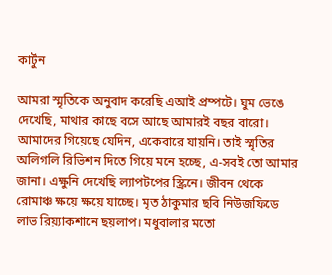কার্টুন

আমরা স্মৃতিকে অনুবাদ করেছি এআই প্রম্পটে। ঘুম ভেঙে দেখেছি, মাথার কাছে বসে আছে আমারই বছর বারো। আমাদের গিয়েছে যেদিন, একেবারে যায়নি। তাই স্মৃতির অলিগলি রিভিশন দিতে গিয়ে মনে হচ্ছে, এ-সবই তো আমার জানা। এক্ষুনি দেখেছি ল্যাপটপের স্ক্রিনে। জীবন থেকে রোমাঞ্চ ক্ষয়ে ক্ষয়ে যাচ্ছে। মৃত ঠাকুমার ছবি নিউজফিডে লাভ রিয়্যাকশানে ছয়লাপ। মধুবালার মতো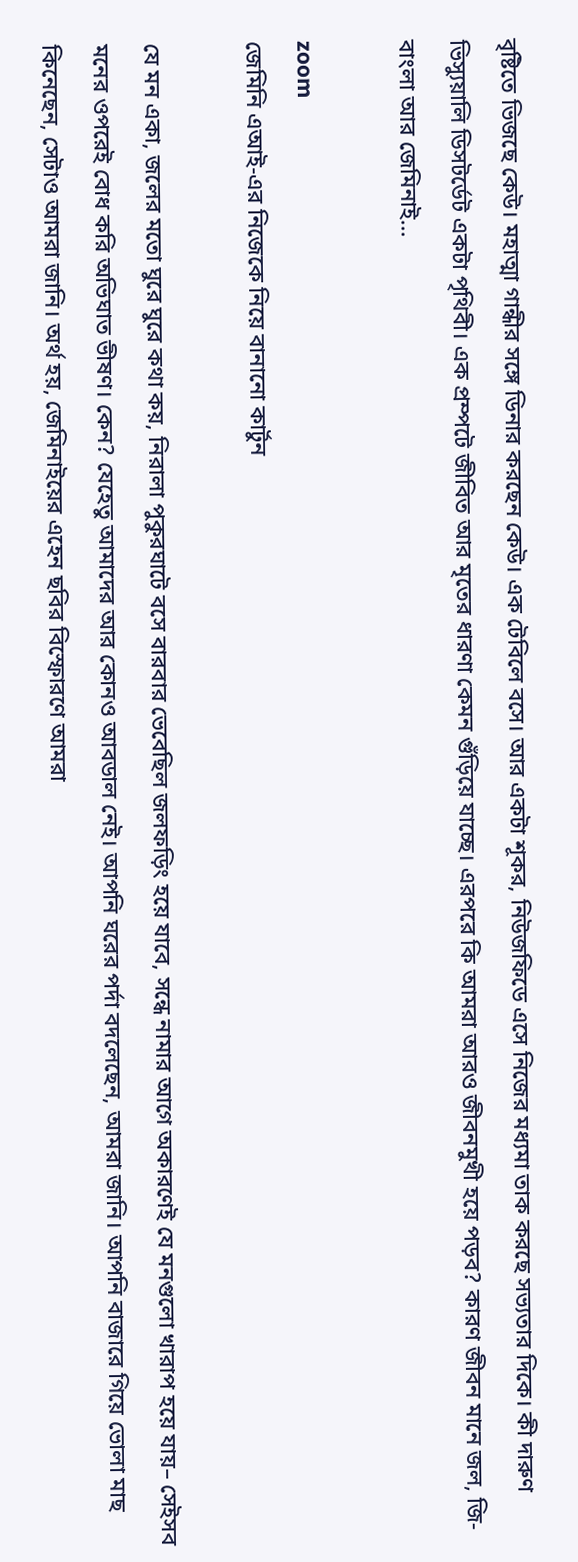বৃষ্টিতে ভিজছে কেউ। মহাত্মা গান্ধীর সঙ্গে ডিনার করছেন কেউ। এক টেবিলে বসে। আর একটা শূকর, নিউজফিডে এসে নিজের মধ্যমা তাক করছে সভ্যতার দিকে। কী দারুণ ভিস্যুয়ালি ডিসটর্ডেট একটা পৃথিবী। এক প্রম্পটে জীবিত আর মৃতের ধারণা কেমন গুঁড়িয়ে যাচ্ছে। এরপরে কি আমরা আরও জীবনমুখী হয়ে পড়ব? কারণ জীবন মানে জল, জি-বাংলা আর জেমিনাই…

zoom
জেমিনি এআই-এর নিজেকে নিয়ে বানানো কার্টুন

যে মন একা, জলের মতো ঘুরে ঘুরে কথা কয়, নিরালা পুকুরঘাটে বসে বারবার ভেবেছিল জলফড়িং হয়ে যাবে, সন্ধে নামার আগে অকারণেই যে মনগুলো খারাপ হয়ে যায়– সেইসব মনের ওপরেই বোধ করি অভিঘাত ভীষণ। কেন? যেহেতু আমাদের আর কোনও আবডাল নেই। আপনি ঘরের পর্দা বদলেছেন, আমরা জানি। আপনি বাজারে গিয়ে ভোলা মাছ কিনেছেন, সেটাও আমরা জানি। অর্থ হয়, জেমিনাইয়ের এহেন ছবির বিস্ফোরণে আমরা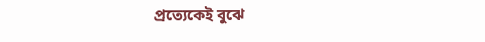প্রত্যেকেই বুঝে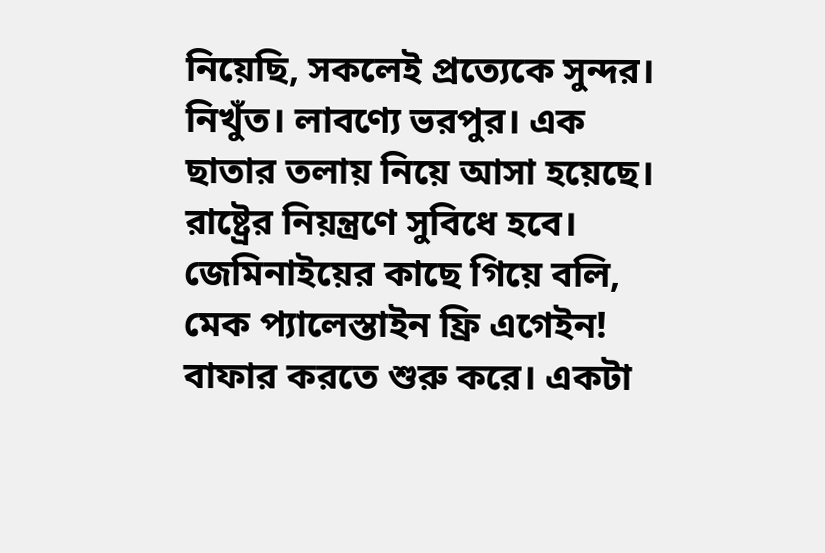নিয়েছি, সকলেই প্রত্যেকে সুন্দর। নিখুঁত। লাবণ্যে ভরপুর। এক ছাতার তলায় নিয়ে আসা হয়েছে। রাষ্ট্রের নিয়ন্ত্রণে সুবিধে হবে। জেমিনাইয়ের কাছে গিয়ে বলি, মেক প্যালেস্তাইন ফ্রি এগেইন! বাফার করতে শুরু করে। একটা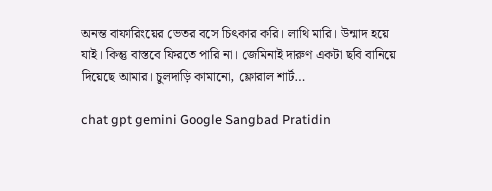অনন্ত বাফারিংয়ের ভেতর বসে চিৎকার করি। লাথি মারি। উন্মাদ হয়ে যাই। কিন্তু বাস্তবে ফিরতে পারি না। জেমিনাই দারুণ একটা ছবি বানিয়ে দিয়েছে আমার। চুলদাড়ি কামানো, ফ্লোরাল শার্ট…

chat gpt gemini Google Sangbad Pratidin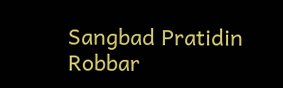Sangbad Pratidin Robbar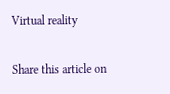Virtual reality

Share this article on